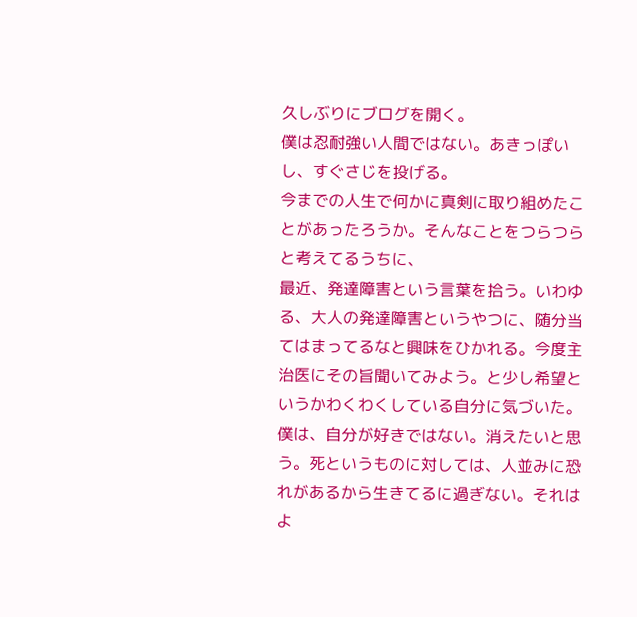久しぶりにブログを開く。
僕は忍耐強い人間ではない。あきっぽいし、すぐさじを投げる。
今までの人生で何かに真剣に取り組めたことがあったろうか。そんなことをつらつらと考えてるうちに、
最近、発達障害という言葉を拾う。いわゆる、大人の発達障害というやつに、随分当てはまってるなと興味をひかれる。今度主治医にその旨聞いてみよう。と少し希望というかわくわくしている自分に気づいた。
僕は、自分が好きではない。消えたいと思う。死というものに対しては、人並みに恐れがあるから生きてるに過ぎない。それはよ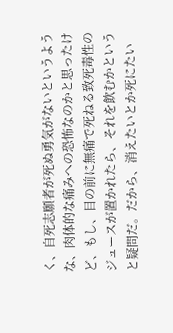く、自死志願者が死ぬ勇気がないというような、肉体的な痛みへの恐怖なのかと思ったけど、もし、目の前に無痛で死ねる致死毒性のジュースが置かれたら、それを飲むかというと疑問だ。だから、消えたいとか死にたい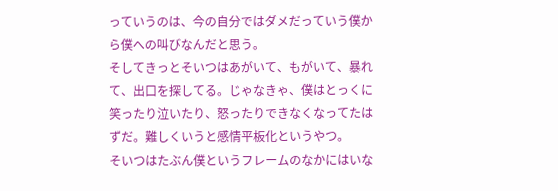っていうのは、今の自分ではダメだっていう僕から僕への叫びなんだと思う。
そしてきっとそいつはあがいて、もがいて、暴れて、出口を探してる。じゃなきゃ、僕はとっくに笑ったり泣いたり、怒ったりできなくなってたはずだ。難しくいうと感情平板化というやつ。
そいつはたぶん僕というフレームのなかにはいな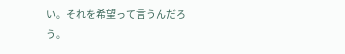い。それを希望って言うんだろう。